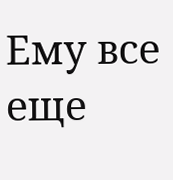Ему все еще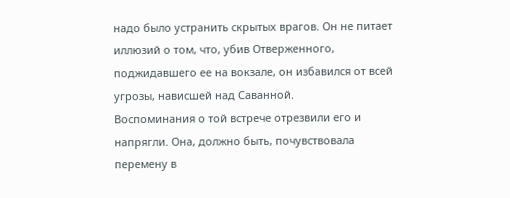надо было устранить скрытых врагов. Он не питает иллюзий о том, что, убив Отверженного, поджидавшего ее на вокзале, он избавился от всей угрозы, нависшей над Саванной.
Воспоминания о той встрече отрезвили его и напрягли. Она, должно быть, почувствовала перемену в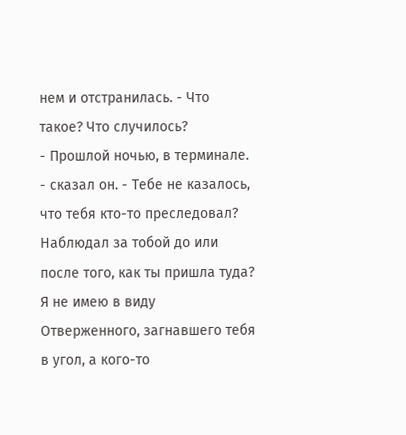нем и отстранилась. - Что такое? Что случилось?
- Прошлой ночью, в терминале. - сказал он. - Тебе не казалось, что тебя кто-то преследовал? Наблюдал за тобой до или после того, как ты пришла туда? Я не имею в виду Отверженного, загнавшего тебя в угол, а кого-то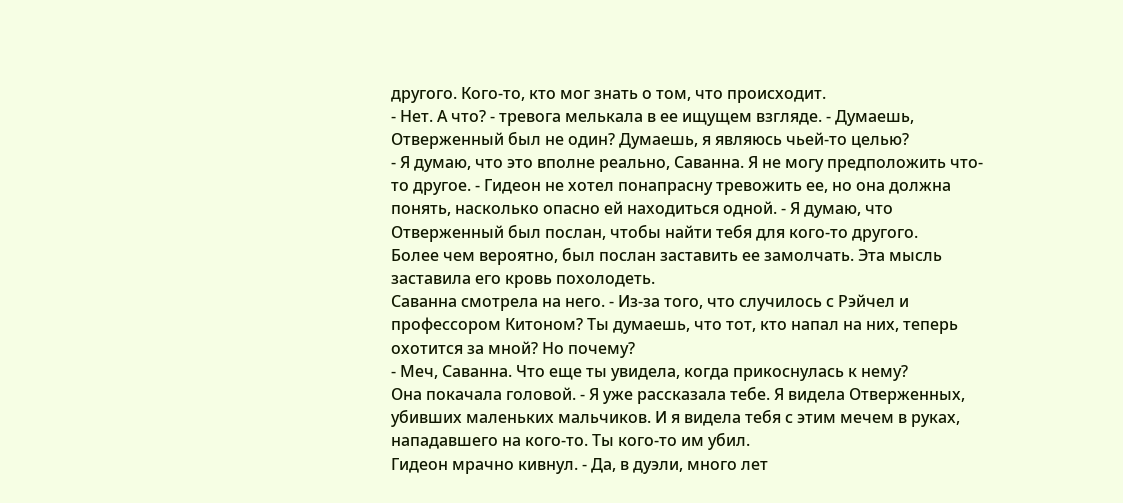другого. Кого-то, кто мог знать о том, что происходит.
- Нет. А что? - тревога мелькала в ее ищущем взгляде. - Думаешь, Отверженный был не один? Думаешь, я являюсь чьей-то целью?
- Я думаю, что это вполне реально, Саванна. Я не могу предположить что-то другое. - Гидеон не хотел понапрасну тревожить ее, но она должна понять, насколько опасно ей находиться одной. - Я думаю, что Отверженный был послан, чтобы найти тебя для кого-то другого.
Более чем вероятно, был послан заставить ее замолчать. Эта мысль заставила его кровь похолодеть.
Саванна смотрела на него. - Из-за того, что случилось с Рэйчел и профессором Китоном? Ты думаешь, что тот, кто напал на них, теперь охотится за мной? Но почему?
- Меч, Саванна. Что еще ты увидела, когда прикоснулась к нему?
Она покачала головой. - Я уже рассказала тебе. Я видела Отверженных, убивших маленьких мальчиков. И я видела тебя с этим мечем в руках, нападавшего на кого-то. Ты кого-то им убил.
Гидеон мрачно кивнул. - Да, в дуэли, много лет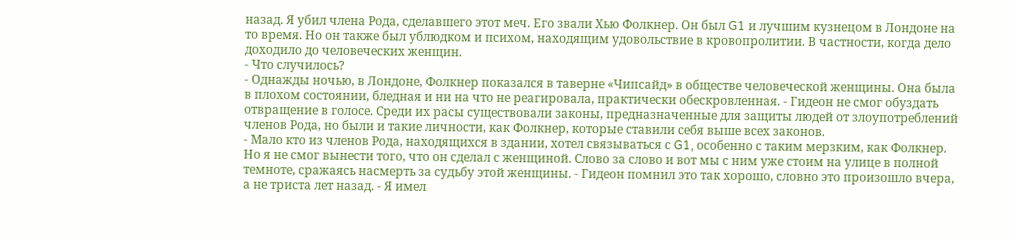назад. Я убил члена Рода, сделавшего этот меч. Его звали Хью Фолкнер. Он был G1 и лучшим кузнецом в Лондоне на то время. Но он также был ублюдком и психом, находящим удовольствие в кровопролитии. В частности, когда дело доходило до человеческих женщин.
- Что случилось?
- Однажды ночью, в Лондоне, Фолкнер показался в таверне «Чипсайд» в обществе человеческой женщины. Она была в плохом состоянии, бледная и ни на что не реагировала, практически обескровленная. - Гидеон не смог обуздать отвращение в голосе. Среди их расы существовали законы, предназначенные для защиты людей от злоупотреблений членов Рода, но были и такие личности, как Фолкнер, которые ставили себя выше всех законов.
- Мало кто из членов Рода, находящихся в здании, хотел связываться с G1, особенно с таким мерзким, как Фолкнер. Но я не смог вынести того, что он сделал с женщиной. Слово за слово и вот мы с ним уже стоим на улице в полной темноте, сражаясь насмерть за судьбу этой женщины. - Гидеон помнил это так хорошо, словно это произошло вчера, а не триста лет назад. - Я имел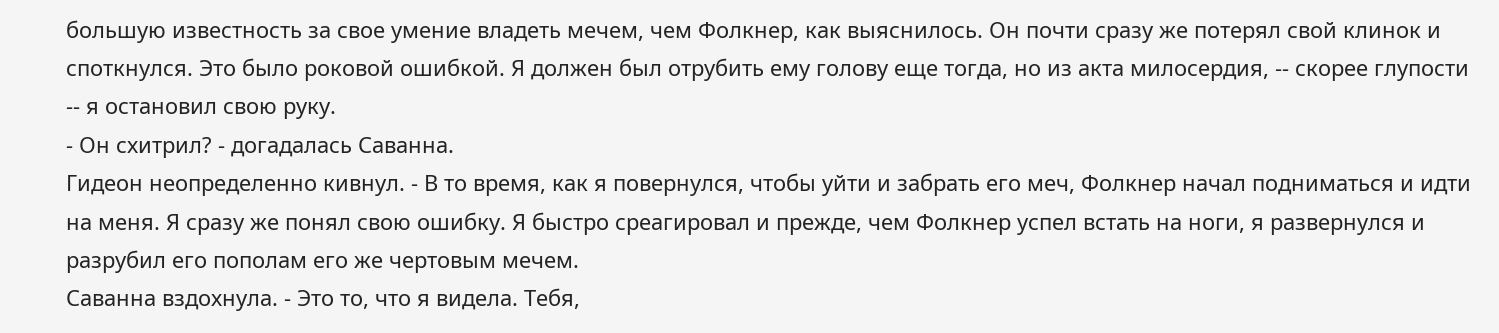большую известность за свое умение владеть мечем, чем Фолкнер, как выяснилось. Он почти сразу же потерял свой клинок и споткнулся. Это было роковой ошибкой. Я должен был отрубить ему голову еще тогда, но из акта милосердия, -- скорее глупости -- я остановил свою руку.
- Он схитрил? - догадалась Саванна.
Гидеон неопределенно кивнул. - В то время, как я повернулся, чтобы уйти и забрать его меч, Фолкнер начал подниматься и идти на меня. Я сразу же понял свою ошибку. Я быстро среагировал и прежде, чем Фолкнер успел встать на ноги, я развернулся и разрубил его пополам его же чертовым мечем.
Саванна вздохнула. - Это то, что я видела. Тебя,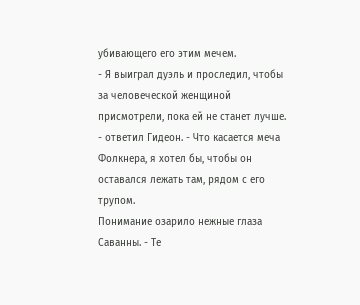убивающего его этим мечем.
- Я выиграл дуэль и проследил, чтобы за человеческой женщиной присмотрели, пока ей не станет лучше. - ответил Гидеон. - Что касается меча Фолкнера, я хотел бы, чтобы он оставался лежать там, рядом с его трупом.
Понимание озарило нежные глаза Саванны. - Те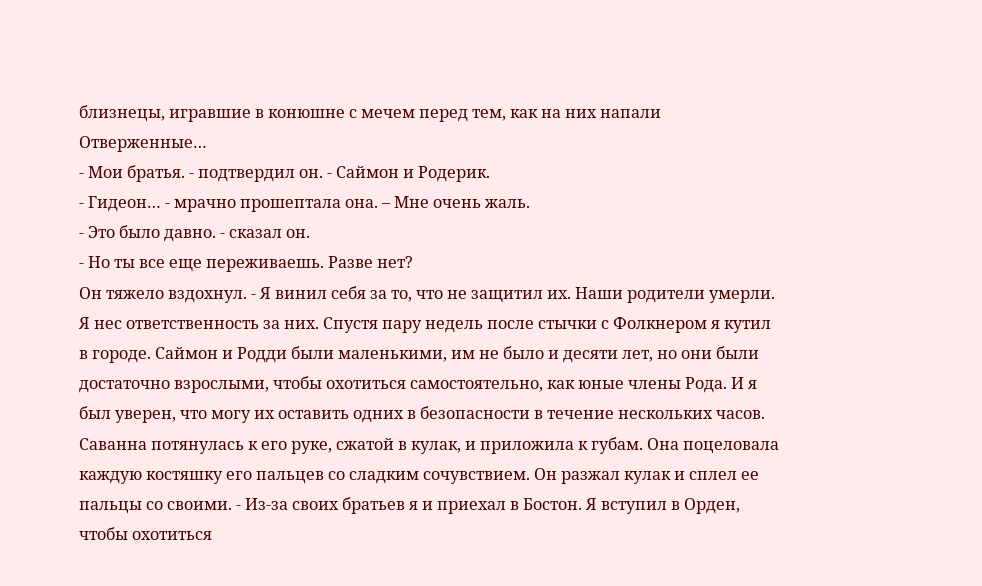близнецы, игравшие в конюшне с мечем перед тем, как на них напали Отверженные…
- Мои братья. - подтвердил он. - Саймон и Родерик.
- Гидеон… - мрачно прошептала она. – Мне очень жаль.
- Это было давно. - сказал он.
- Но ты все еще переживаешь. Разве нет?
Он тяжело вздохнул. - Я винил себя за то, что не защитил их. Наши родители умерли. Я нес ответственность за них. Спустя пару недель после стычки с Фолкнером я кутил в городе. Саймон и Родди были маленькими, им не было и десяти лет, но они были достаточно взрослыми, чтобы охотиться самостоятельно, как юные члены Рода. И я был уверен, что могу их оставить одних в безопасности в течение нескольких часов.
Саванна потянулась к его руке, сжатой в кулак, и приложила к губам. Она поцеловала каждую костяшку его пальцев со сладким сочувствием. Он разжал кулак и сплел ее пальцы со своими. - Из-за своих братьев я и приехал в Бостон. Я вступил в Орден, чтобы охотиться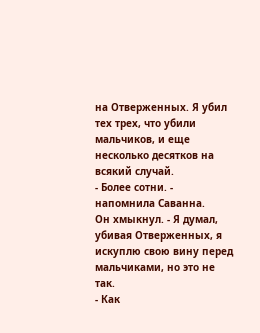на Отверженных. Я убил тех трех, что убили мальчиков, и еще несколько десятков на всякий случай.
- Более сотни. - напомнила Саванна.
Он хмыкнул. - Я думал, убивая Отверженных, я искуплю свою вину перед мальчиками, но это не так.
- Как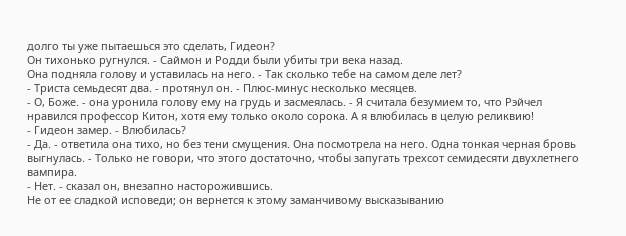долго ты уже пытаешься это сделать, Гидеон?
Он тихонько ругнулся. - Саймон и Родди были убиты три века назад.
Она подняла голову и уставилась на него. - Так сколько тебе на самом деле лет?
- Триста семьдесят два. - протянул он. - Плюс-минус несколько месяцев.
- О, Боже. - она уронила голову ему на грудь и засмеялась. - Я считала безумием то, что Рэйчел нравился профессор Китон, хотя ему только около сорока. А я влюбилась в целую реликвию!
- Гидеон замер. - Влюбилась?
- Да. - ответила она тихо, но без тени смущения. Она посмотрела на него. Одна тонкая черная бровь выгнулась. - Только не говори, что этого достаточно, чтобы запугать трехсот семидесяти двухлетнего вампира.
- Нет. - сказал он, внезапно насторожившись.
Не от ее сладкой исповеди; он вернется к этому заманчивому высказыванию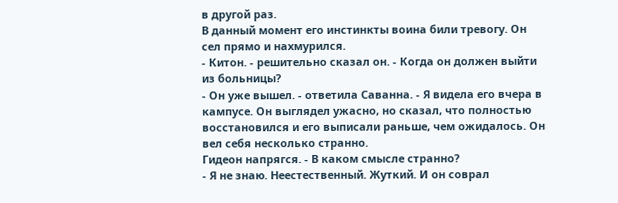в другой раз.
В данный момент его инстинкты воина били тревогу. Он сел прямо и нахмурился.
- Китон. - решительно сказал он. - Когда он должен выйти из больницы?
- Он уже вышел. - ответила Саванна. - Я видела его вчера в кампусе. Он выглядел ужасно, но сказал, что полностью восстановился и его выписали раньше, чем ожидалось. Он вел себя несколько странно.
Гидеон напрягся. - В каком смысле странно?
- Я не знаю. Неестественный. Жуткий. И он соврал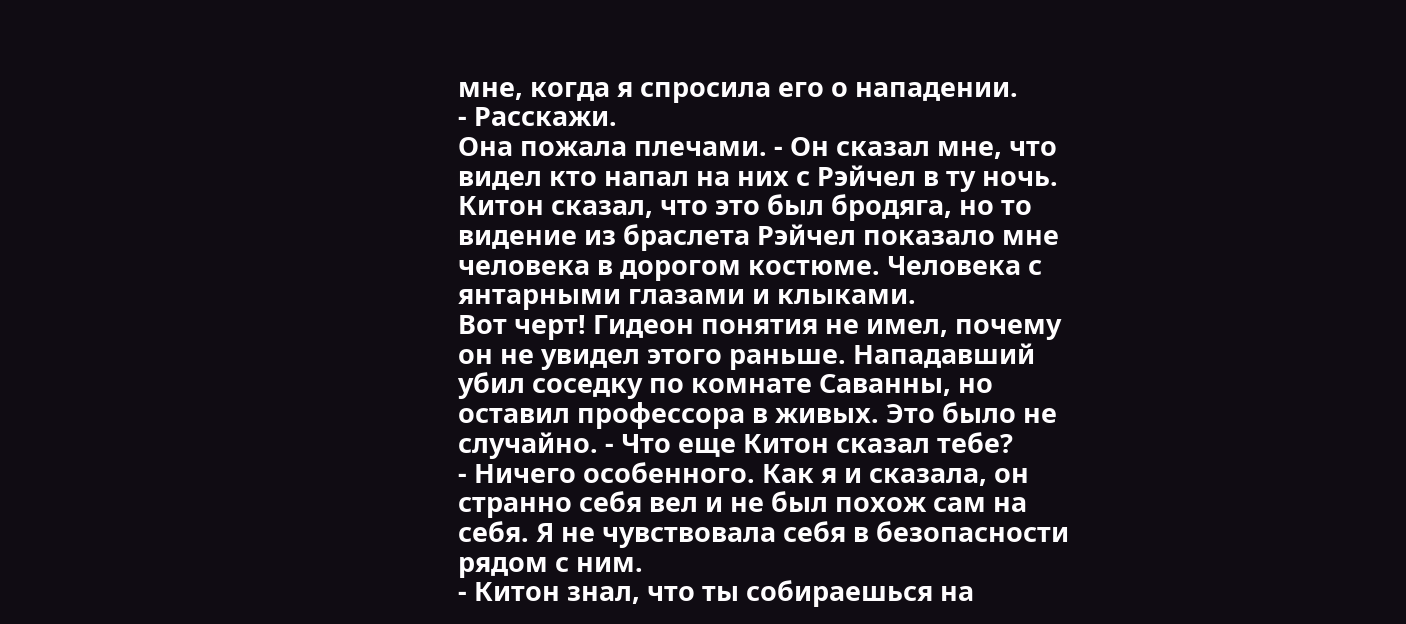мне, когда я спросила его о нападении.
- Расскажи.
Она пожала плечами. - Он сказал мне, что видел кто напал на них с Рэйчел в ту ночь. Китон сказал, что это был бродяга, но то видение из браслета Рэйчел показало мне человека в дорогом костюме. Человека с янтарными глазами и клыками.
Вот черт! Гидеон понятия не имел, почему он не увидел этого раньше. Нападавший убил соседку по комнате Саванны, но оставил профессора в живых. Это было не случайно. - Что еще Китон сказал тебе?
- Ничего особенного. Как я и сказала, он странно себя вел и не был похож сам на себя. Я не чувствовала себя в безопасности рядом с ним.
- Китон знал, что ты собираешься на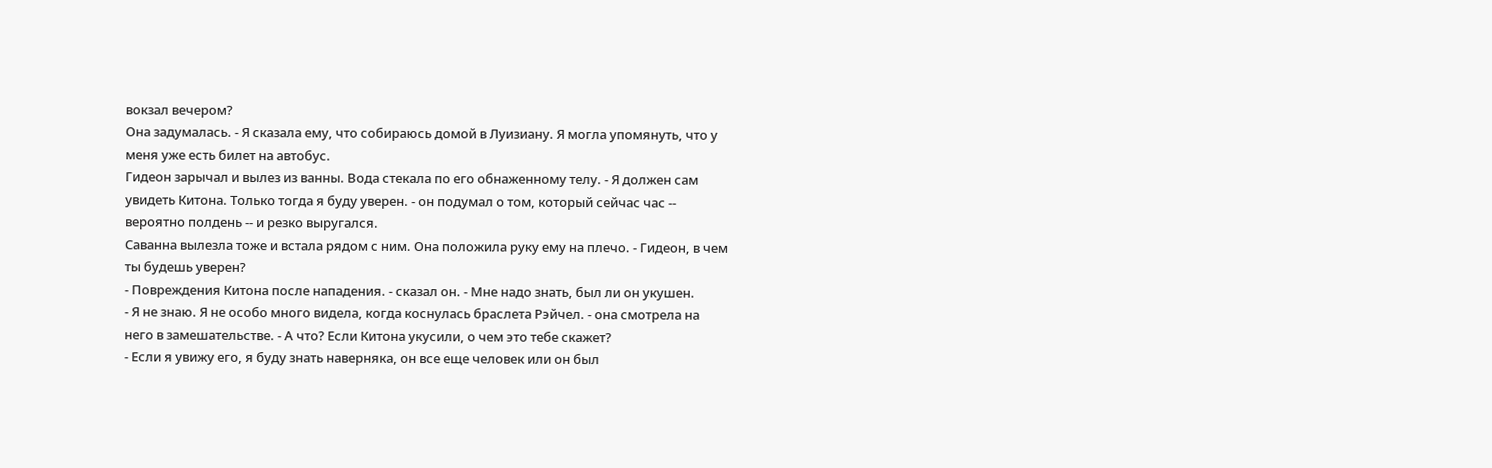вокзал вечером?
Она задумалась. - Я сказала ему, что собираюсь домой в Луизиану. Я могла упомянуть, что у меня уже есть билет на автобус.
Гидеон зарычал и вылез из ванны. Вода стекала по его обнаженному телу. - Я должен сам увидеть Китона. Только тогда я буду уверен. - он подумал о том, который сейчас час -- вероятно полдень -- и резко выругался.
Саванна вылезла тоже и встала рядом с ним. Она положила руку ему на плечо. - Гидеон, в чем ты будешь уверен?
- Повреждения Китона после нападения. - сказал он. - Мне надо знать, был ли он укушен.
- Я не знаю. Я не особо много видела, когда коснулась браслета Рэйчел. - она смотрела на него в замешательстве. - А что? Если Китона укусили, о чем это тебе скажет?
- Если я увижу его, я буду знать наверняка, он все еще человек или он был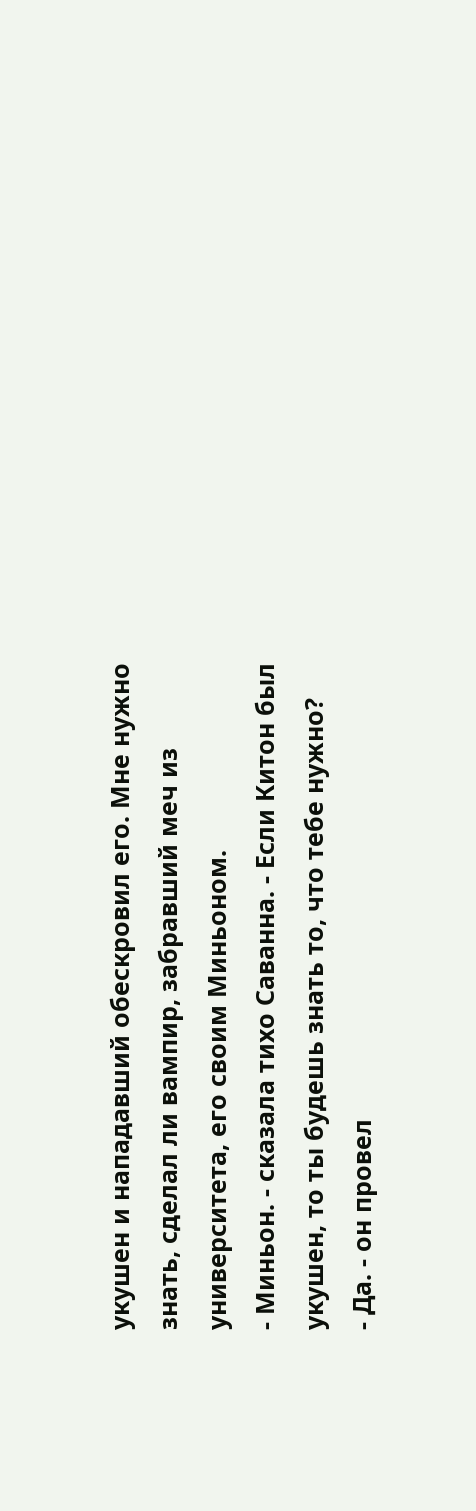укушен и нападавший обескровил его. Мне нужно знать, сделал ли вампир, забравший меч из университета, его своим Миньоном.
- Миньон. - сказала тихо Саванна. - Если Китон был укушен, то ты будешь знать то, что тебе нужно?
- Да. - он провел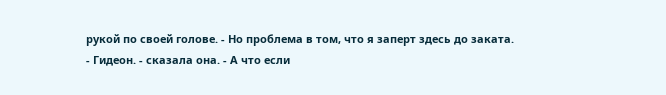рукой по своей голове. - Но проблема в том, что я заперт здесь до заката.
- Гидеон. - сказала она. - А что если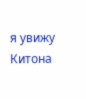я увижу Китона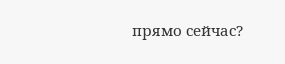прямо сейчас?